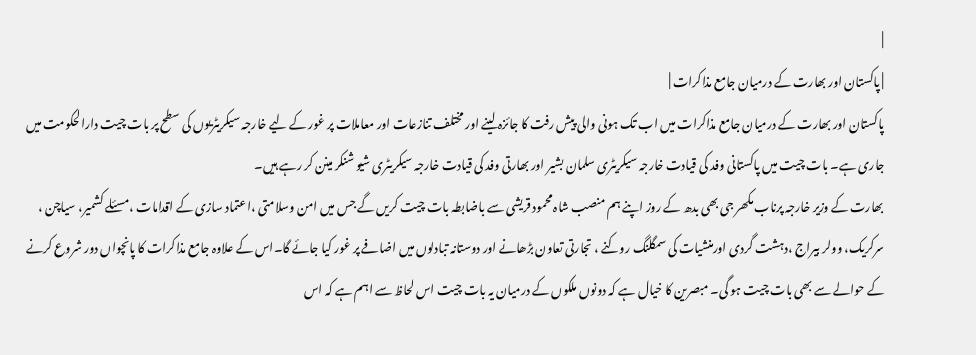|
| پاکستان اور بھارت کے درمیان جامع مذاکرات |
پاکستان اور بھارت کے درمیان جامع مذاکرات میں اب تک ہونی والی پیش رفت کا جائزہ لینے اور مختلف تنازعات اور معاملات پر غور کے لیے خارجہ سیکریٹریوں کی سطح پر بات چیت دارالحکومت میں جاری ہے۔ بات چیت میں پاکستانی وفد کی قیادت خارجہ سیکریٹری سلمان بشیر اور بھارتی وفد کی قیادت خارجہ سیکریٹری شیو شنکر مینن کر رہے ہیں۔
بھارت کے وزیر خارجہ پرناب مکھر جی بھی بدھ کے روز اپنے ہم منصب شاہ محمود قریشی سے باضابطہ بات چیت کریں گے جس میں امن وسلامتی ،اعتماد سازی کے اقدامات ،مسئلے کشمیر، سیاچن ، سرکریک، وولر بیراج ،دہشت گردی اورمنشیات کی سمگلنگ روکنے ، تجارتی تعاون بڑھانے اور دوستانہ تبادلوں میں اضافے پر غور کیا جائے گا۔اس کے علاوہ جامع مذاکرات کا پانچواں دور شروع کرنے کے حوالے سے بھی بات چیت ہو گی۔ مبصرین کا خیال ہے کہ دونوں ملکوں کے درمیان یہ بات چیت اس لحاظ سے اہم ہے کہ اس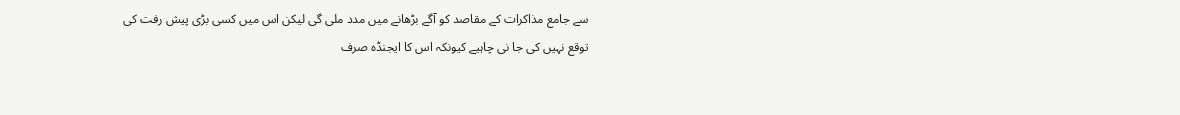سے جامع مذاکرات کے مقاصد کو آگے بڑھانے میں مدد ملی گی لیکن اس میں کسی بڑی پیش رفت کی توقع نہیں کی جا نی چاہیے کیونکہ اس کا ایجنڈہ صرف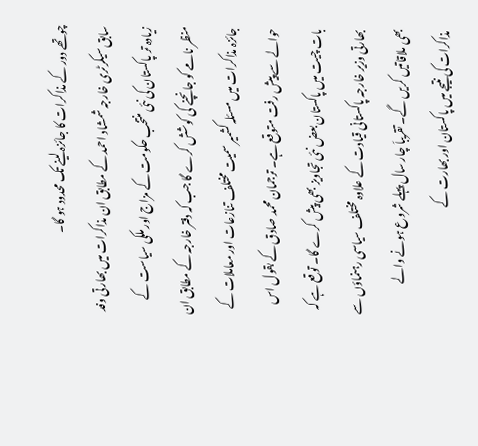چوتھے دور کے مذاکرات کا جائزہ لینے تک محدود ہو گا۔
سابق سیکرٹری خارجہ شمشاد احمد کے مطابق ان مذاکرات میں بھارتی وفد زیادہ تر پاکستان کی نئی منتخب حکومت کے مزاج اور ملکی سیاست کے منظر نامے کو جانچنے کی کوشش کرے گا جب کہ دفتر خارجہ کے مطابق ان جائزہ مذاکرات میں مسئلہ کشمیر سمیت مختلف تنازعات اور معاملات کے حوالے سے پیش رفت متوقع ہے۔ ترجمان محمد صادق کے بقول اس بات چیت میں پاکستان بعض نئی تجاویز بھی پیش کرے گا۔ توقع ہے کہ بھارتی وزیر خارجہ پاکستانی قیادت کے علاوہ مختلف سیاسی رہنماؤں سے بھی ملاقاتیں کریں گے۔ تقریباَ چار سال پہلے شروع ہونے والے مذاکرات کی نتیجے میں پاکستان اور بھارت کے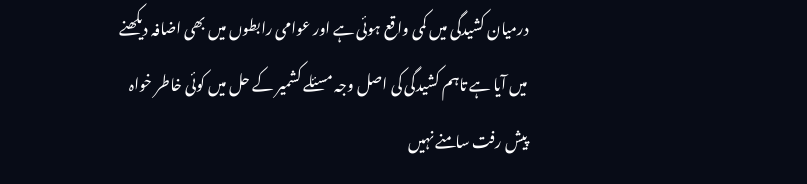درمیان کشیدگی میں کمی واقع ہوئی ہے اور عوامی رابطوں میں بھی اضافہ دیکھنے میں آیا ہے تاہم کشیدگی کی اصل وجہ مسئلے کشمیر کے حل میں کوئی خاطر خواہ پیش رفت سامنے نہیں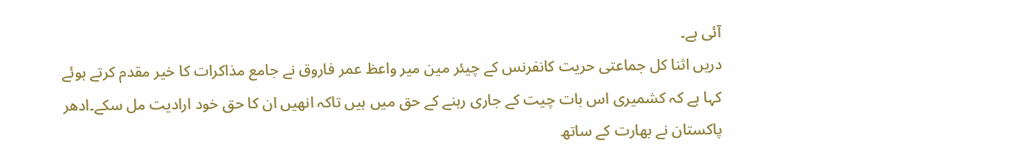آئی ہے۔
دریں اثنا کل جماعتی حریت کانفرنس کے چیئر مین میر واعظ عمر فاروق نے جامع مذاکرات کا خیر مقدم کرتے ہوئے کہا ہے کہ کشمیری اس بات چیت کے جاری رہنے کے حق میں ہیں تاکہ انھیں ان کا حق خود ارادیت مل سکے۔ادھر پاکستان نے بھارت کے ساتھ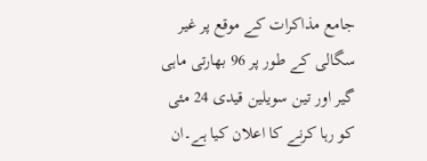جامع مذاکرات کے موقع پر غیر سگالی کے طور پر 96 بھارتی ماہی گیر اور تین سویلین قیدی 24 مئی کو رہا کرنے کا اعلان کیا ہے۔ان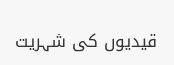قیدیوں کی شہریت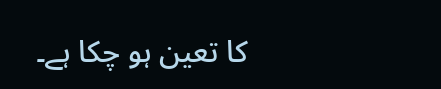کا تعین ہو چکا ہے۔